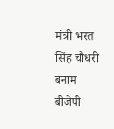मंत्री भरत सिंह चौधरी बनाम बीजेपी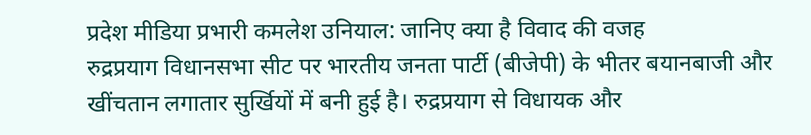प्रदेश मीडिया प्रभारी कमलेश उनियाल: जानिए क्या है विवाद की वजह
रुद्रप्रयाग विधानसभा सीट पर भारतीय जनता पार्टी (बीजेपी) के भीतर बयानबाजी और खींचतान लगातार सुर्खियों में बनी हुई है। रुद्रप्रयाग से विधायक और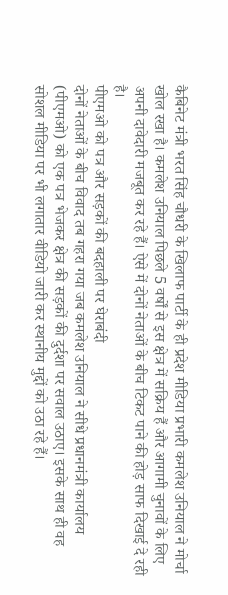कैबिनेट मंत्री भरत सिंह चौधरी के खिलाफ पार्टी के ही प्रदेश मीडिया प्रभारी कमलेश उनियाल ने मोर्चा खोल रखा है। कमलेश उनियाल पिछले 5 वर्षों से इस क्षेत्र में सक्रिय हैं और आगामी चुनावों के लिए अपनी दावेदारी मजबूत कर रहे हैं। ऐसे में दोनों नेताओं के बीच टिकट पाने की होड़ साफ दिखाई दे रही है।
पीएमओ को पत्र और सड़कों की बदहाली पर घेराबंदी
दोनों नेताओं के बीच विवाद तब गहरा गया जब कमलेश उनियाल ने सीधे प्रधानमंत्री कार्यालय (पीएमओ) को एक पत्र भेजकर क्षेत्र की सड़कों की दुर्दशा पर सवाल उठाए। इसके साथ ही वह सोशल मीडिया पर भी लगातार वीडियो जारी कर स्थानीय मुद्दों को उठा रहे हैं।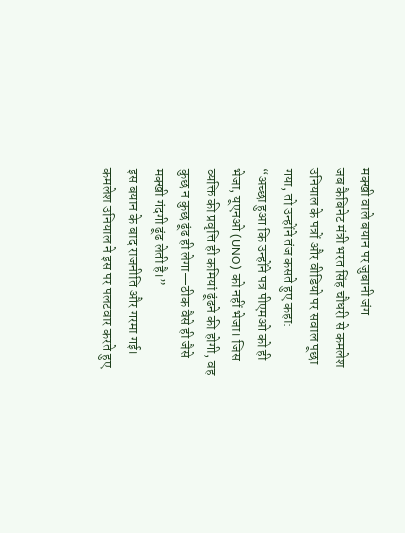मक्खी वाले बयान पर जुबानी जंग
जब कैबिनेट मंत्री भरत सिंह चौधरी से कमलेश उनियाल के पत्रों और वीडियो पर सवाल पूछा गया, तो उन्होंने तंज कसते हुए कहा:
“अच्छा हुआ कि उन्होंने पत्र पीएमओ को ही भेजा, यूएनओ (UNO) को नहीं भेजा। जिस व्यक्ति की प्रवृत्ति ही कमियां ढूंढने की होगी, वह कुछ न कुछ ढूंढ ही लेगा—ठीक वैसे ही जैसे मक्खी गंदगी ढूंढ लेती है।”
इस बयान के बाद राजनीति और गरमा गई। कमलेश उनियाल ने इस पर पलटवार करते हुए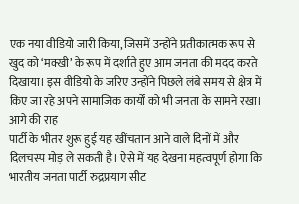एक नया वीडियो जारी किया, जिसमें उन्होंने प्रतीकात्मक रूप से खुद को ‘मक्खी’ के रूप में दर्शाते हुए आम जनता की मदद करते दिखाया। इस वीडियो के जरिए उन्होंने पिछले लंबे समय से क्षेत्र में किए जा रहे अपने सामाजिक कार्यों को भी जनता के सामने रखा।
आगे की राह
पार्टी के भीतर शुरू हुई यह खींचतान आने वाले दिनों में और दिलचस्प मोड़ ले सकती है। ऐसे में यह देखना महत्वपूर्ण होगा कि भारतीय जनता पार्टी रुद्रप्रयाग सीट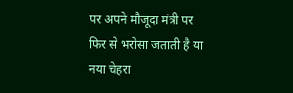पर अपने मौजूदा मंत्री पर फिर से भरोसा जताती है या नया चेहरा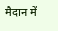मैदान में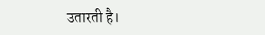उतारती है।